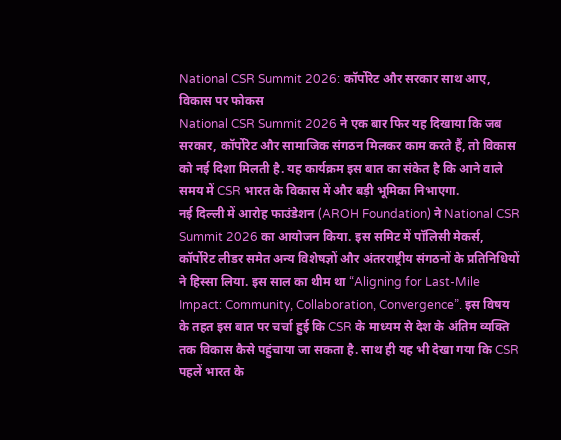National CSR Summit 2026: कॉर्पोरेट और सरकार साथ आए, विकास पर फोकस
National CSR Summit 2026 ने एक बार फिर यह दिखाया कि जब सरकार, कॉर्पोरेट और सामाजिक संगठन मिलकर काम करते हैं, तो विकास को नई दिशा मिलती है. यह कार्यक्रम इस बात का संकेत है कि आने वाले समय में CSR भारत के विकास में और बड़ी भूमिका निभाएगा.
नई दिल्ली में आरोह फाउंडेशन (AROH Foundation) ने National CSR Summit 2026 का आयोजन किया. इस समिट में पॉलिसी मेकर्स, कॉर्पोरेट लीडर समेत अन्य विशेषज्ञों और अंतरराष्ट्रीय संगठनों के प्रतिनिधियों ने हिस्सा लिया. इस साल का थीम था “Aligning for Last-Mile Impact: Community, Collaboration, Convergence”. इस विषय के तहत इस बात पर चर्चा हुई कि CSR के माध्यम से देश के अंतिम व्यक्ति तक विकास कैसे पहुंचाया जा सकता है. साथ ही यह भी देखा गया कि CSR पहलें भारत के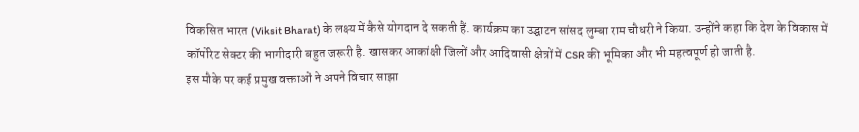विकसित भारत (Viksit Bharat) के लक्ष्य में कैसे योगदान दे सकती हैं. कार्यक्रम का उद्घाटन सांसद लुम्बा राम चौधरी ने किया. उन्होंने कहा कि देश के विकास में कॉर्पोरेट सेक्टर की भागीदारी बहुत जरूरी है. खासकर आकांक्षी जिलों और आदिवासी क्षेत्रों में CSR की भूमिका और भी महत्वपूर्ण हो जाती है.
इस मौके पर कई प्रमुख वक्ताओं ने अपने विचार साझा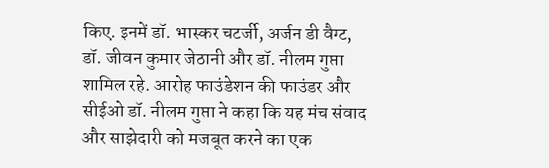किए. इनमें डॉ. भास्कर चटर्जी, अर्जन डी वैग्ट, डॉ. जीवन कुमार जेठानी और डॉ. नीलम गुप्ता शामिल रहे. आरोह फाउंडेशन की फाउंडर और सीईओ डॉ. नीलम गुप्ता ने कहा कि यह मंच संवाद और साझेदारी को मजबूत करने का एक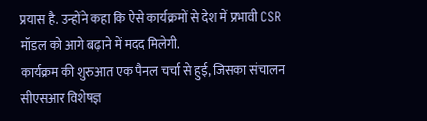प्रयास है. उन्होंने कहा कि ऐसे कार्यक्रमों से देश में प्रभावी CSR मॉडल को आगे बढ़ाने में मदद मिलेगी.
कार्यक्रम की शुरुआत एक पैनल चर्चा से हुई, जिसका संचालन सीएसआर विशेषज्ञ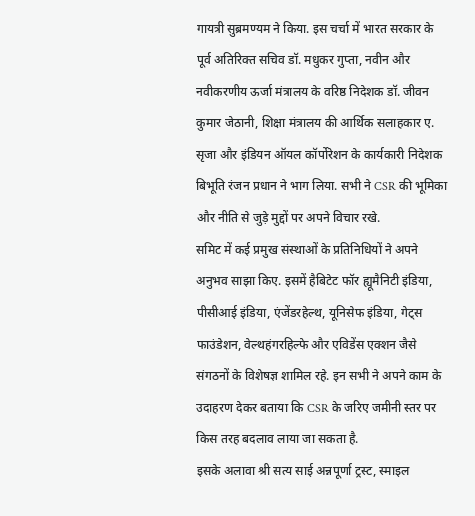गायत्री सुब्रमण्यम ने किया. इस चर्चा में भारत सरकार के पूर्व अतिरिक्त सचिव डॉ. मधुकर गुप्ता, नवीन और नवीकरणीय ऊर्जा मंत्रालय के वरिष्ठ निदेशक डॉ. जीवन कुमार जेठानी, शिक्षा मंत्रालय की आर्थिक सलाहकार ए. सृजा और इंडियन ऑयल कॉर्पोरेशन के कार्यकारी निदेशक बिभूति रंजन प्रधान ने भाग लिया. सभी ने CSR की भूमिका और नीति से जुड़े मुद्दों पर अपने विचार रखे.
समिट में कई प्रमुख संस्थाओं के प्रतिनिधियों ने अपने अनुभव साझा किए. इसमें हैबिटेट फॉर ह्यूमैनिटी इंडिया, पीसीआई इंडिया, एंजेंडरहेल्थ, यूनिसेफ इंडिया, गेट्स फाउंडेशन, वेल्थहंगरहिल्फे और एविडेंस एक्शन जैसे संगठनों के विशेषज्ञ शामिल रहे. इन सभी ने अपने काम के उदाहरण देकर बताया कि CSR के जरिए जमीनी स्तर पर किस तरह बदलाव लाया जा सकता है.
इसके अलावा श्री सत्य साई अन्नपूर्णा ट्रस्ट, स्माइल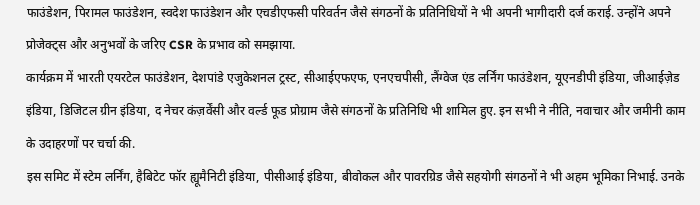फाउंडेशन, पिरामल फाउंडेशन, स्वदेश फाउंडेशन और एचडीएफसी परिवर्तन जैसे संगठनों के प्रतिनिधियों ने भी अपनी भागीदारी दर्ज कराई. उन्होंने अपने प्रोजेक्ट्स और अनुभवों के जरिए CSR के प्रभाव को समझाया.
कार्यक्रम में भारती एयरटेल फाउंडेशन, देशपांडे एजुकेशनल ट्रस्ट, सीआईएफएफ, एनएचपीसी, लैंग्वेज एंड लर्निंग फाउंडेशन, यूएनडीपी इंडिया, जीआईज़ेड इंडिया, डिजिटल ग्रीन इंडिया, द नेचर कंज़र्वेंसी और वर्ल्ड फूड प्रोग्राम जैसे संगठनों के प्रतिनिधि भी शामिल हुए. इन सभी ने नीति, नवाचार और जमीनी काम के उदाहरणों पर चर्चा की.
इस समिट में स्टेम लर्निंग, हैबिटेट फॉर ह्यूमैनिटी इंडिया, पीसीआई इंडिया, बीवोकल और पावरग्रिड जैसे सहयोगी संगठनों ने भी अहम भूमिका निभाई. उनके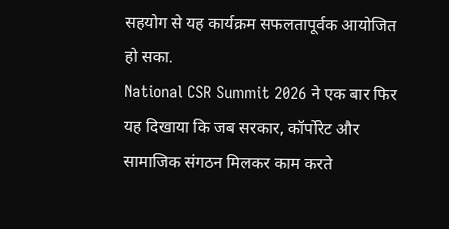सहयोग से यह कार्यक्रम सफलतापूर्वक आयोजित हो सका.
National CSR Summit 2026 ने एक बार फिर यह दिखाया कि जब सरकार, कॉर्पोरेट और सामाजिक संगठन मिलकर काम करते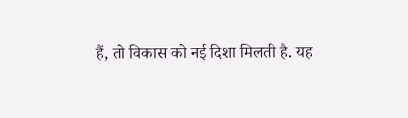हैं, तो विकास को नई दिशा मिलती है. यह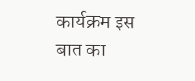कार्यक्रम इस बात का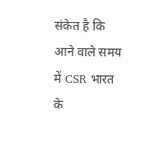संकेत है कि आने वाले समय में CSR भारत के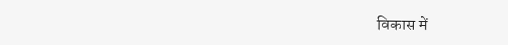विकास में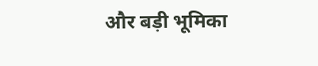और बड़ी भूमिका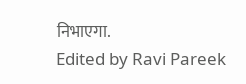निभाएगा.
Edited by Ravi Pareek